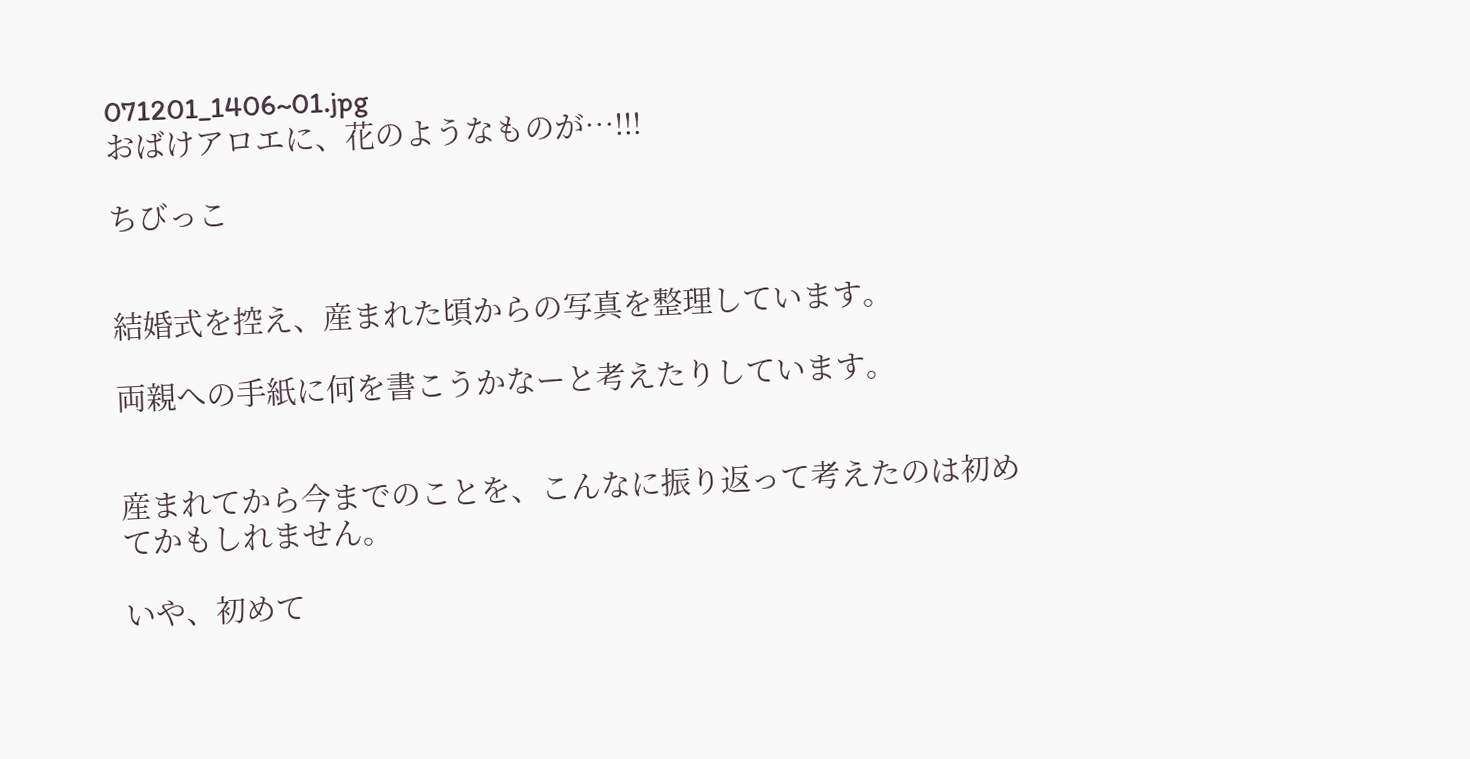071201_1406~01.jpg
おばけアロエに、花のようなものが…!!!

ちびっこ


結婚式を控え、産まれた頃からの写真を整理しています。

両親への手紙に何を書こうかなーと考えたりしています。


産まれてから今までのことを、こんなに振り返って考えたのは初めてかもしれません。

いや、初めて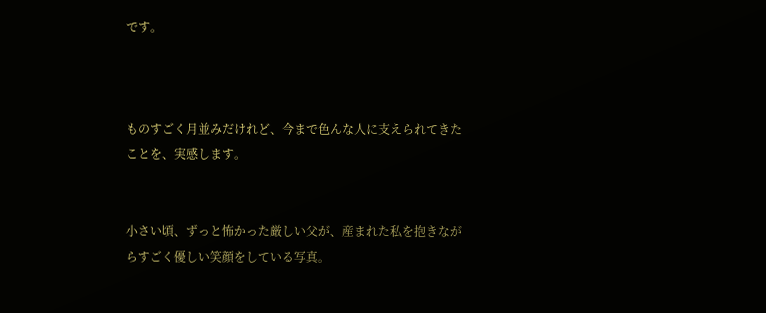です。



ものすごく月並みだけれど、今まで色んな人に支えられてきたことを、実感します。


小さい頃、ずっと怖かった厳しい父が、産まれた私を抱きながらすごく優しい笑顔をしている写真。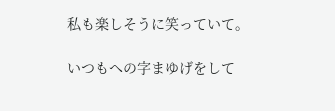私も楽しそうに笑っていて。

いつもへの字まゆげをして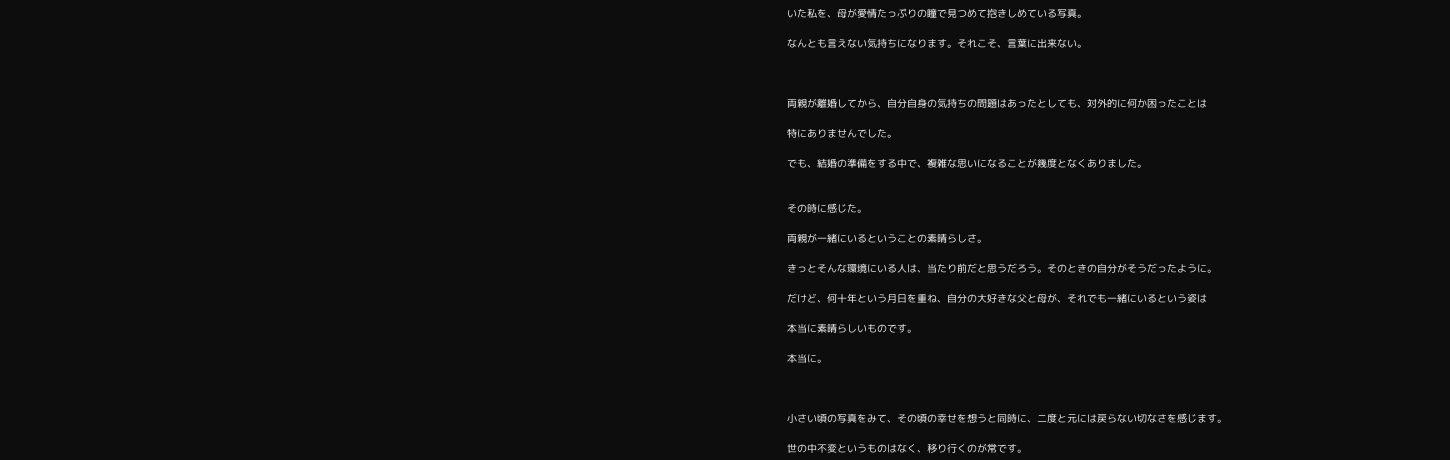いた私を、母が愛情たっぷりの瞳で見つめて抱きしめている写真。

なんとも言えない気持ちになります。それこそ、言葉に出来ない。



両親が離婚してから、自分自身の気持ちの問題はあったとしても、対外的に何か困ったことは

特にありませんでした。

でも、結婚の準備をする中で、複雑な思いになることが幾度となくありました。


その時に感じた。

両親が一緒にいるということの素晴らしさ。

きっとそんな環境にいる人は、当たり前だと思うだろう。そのときの自分がそうだったように。

だけど、何十年という月日を重ね、自分の大好きな父と母が、それでも一緒にいるという姿は

本当に素晴らしいものです。

本当に。



小さい頃の写真をみて、その頃の幸せを想うと同時に、二度と元には戻らない切なさを感じます。

世の中不変というものはなく、移り行くのが常です。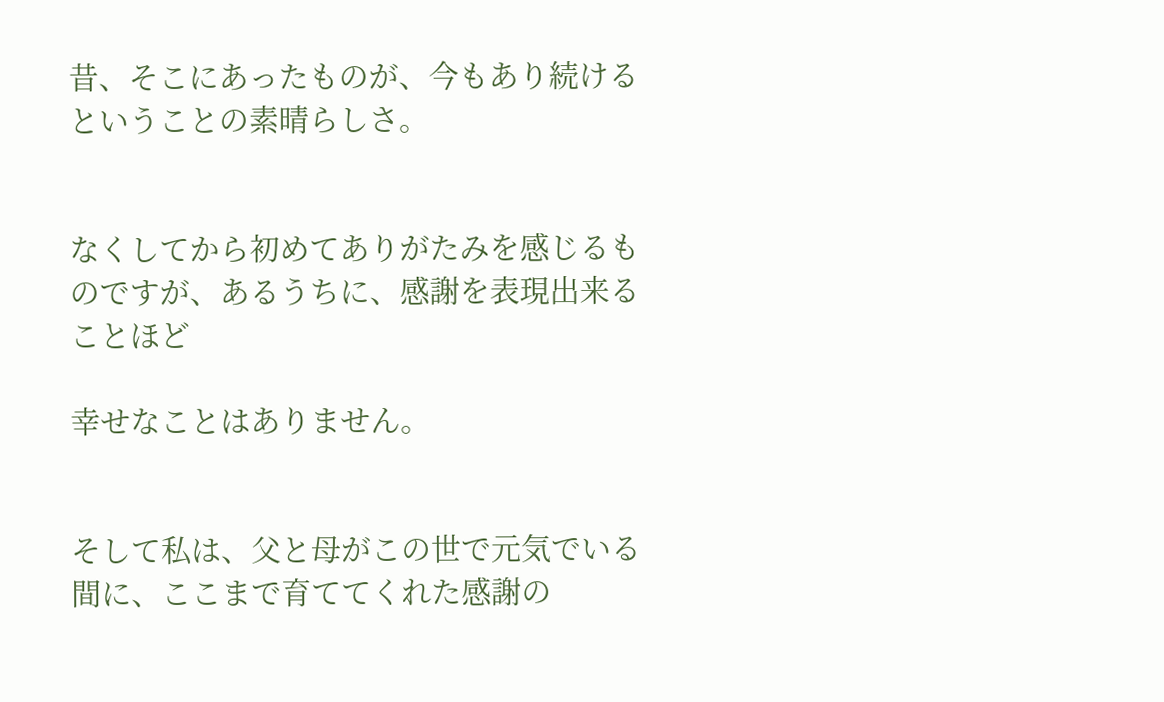昔、そこにあったものが、今もあり続けるということの素晴らしさ。


なくしてから初めてありがたみを感じるものですが、あるうちに、感謝を表現出来ることほど

幸せなことはありません。


そして私は、父と母がこの世で元気でいる間に、ここまで育ててくれた感謝の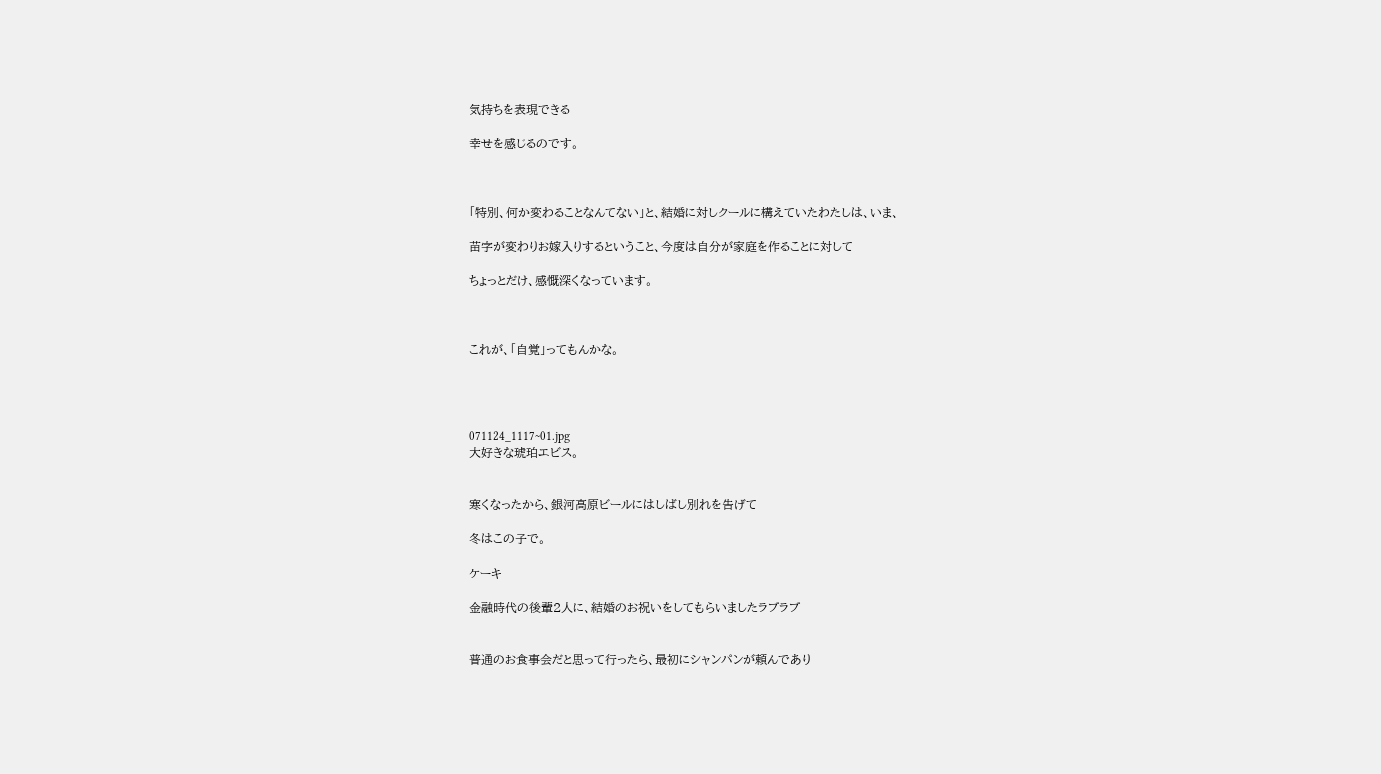気持ちを表現できる

幸せを感じるのです。



「特別、何か変わることなんてない」と、結婚に対しクールに構えていたわたしは、いま、

苗字が変わりお嫁入りするということ、今度は自分が家庭を作ることに対して

ちょっとだけ、感慨深くなっています。



これが、「自覚」ってもんかな。




071124_1117~01.jpg
大好きな琥珀エビス。


寒くなったから、銀河高原ビールにはしばし別れを告げて

冬はこの子で。

ケーキ

金融時代の後輩2人に、結婚のお祝いをしてもらいましたラブラブ


普通のお食事会だと思って行ったら、最初にシャンパンが頼んであり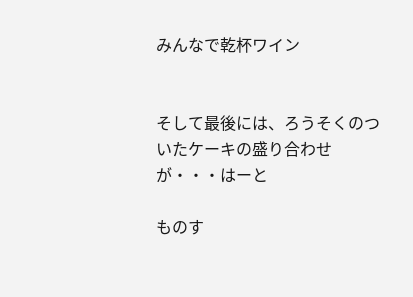みんなで乾杯ワイン


そして最後には、ろうそくのついたケーキの盛り合わせが・・・はーと

ものす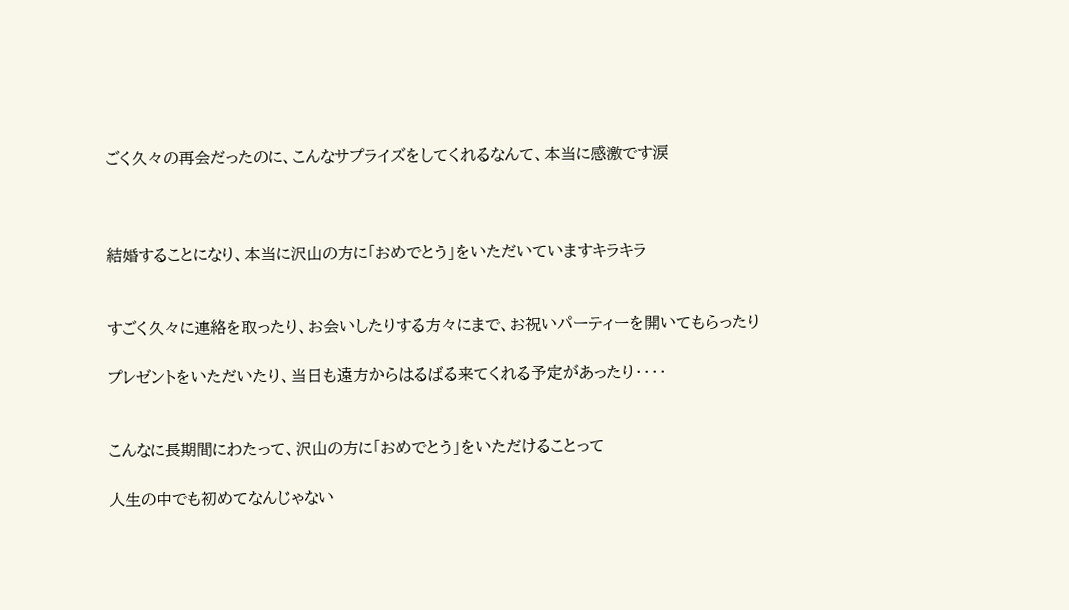ごく久々の再会だったのに、こんなサプライズをしてくれるなんて、本当に感激です涙



結婚することになり、本当に沢山の方に「おめでとう」をいただいていますキラキラ


すごく久々に連絡を取ったり、お会いしたりする方々にまで、お祝いパーティーを開いてもらったり

プレゼントをいただいたり、当日も遠方からはるばる来てくれる予定があったり・・・・


こんなに長期間にわたって、沢山の方に「おめでとう」をいただけることって

人生の中でも初めてなんじゃない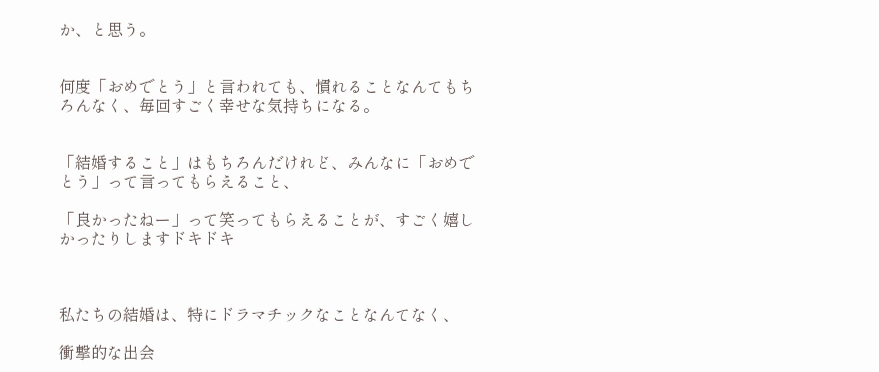か、と思う。


何度「おめでとう」と言われても、慣れることなんてもちろんなく、毎回すごく幸せな気持ちになる。


「結婚すること」はもちろんだけれど、みんなに「おめでとう」って言ってもらえること、

「良かったねー」って笑ってもらえることが、すごく嬉しかったりしますドキドキ



私たちの結婚は、特にドラマチックなことなんてなく、

衝撃的な出会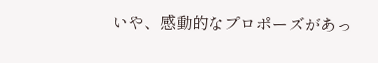いや、感動的なプロポーズがあっ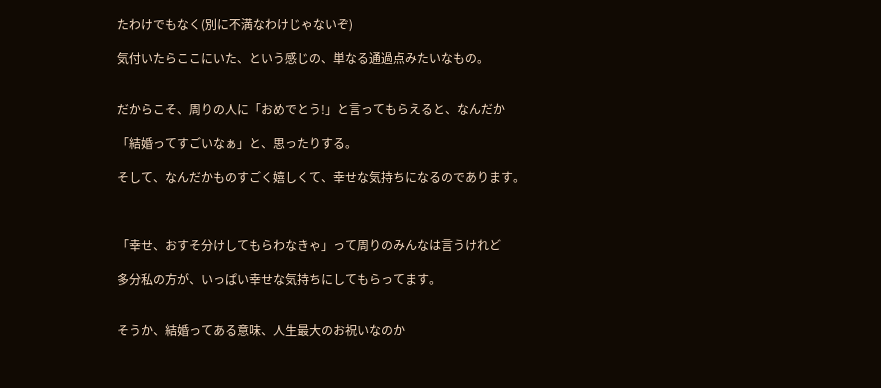たわけでもなく(別に不満なわけじゃないぞ)

気付いたらここにいた、という感じの、単なる通過点みたいなもの。


だからこそ、周りの人に「おめでとう!」と言ってもらえると、なんだか

「結婚ってすごいなぁ」と、思ったりする。

そして、なんだかものすごく嬉しくて、幸せな気持ちになるのであります。



「幸せ、おすそ分けしてもらわなきゃ」って周りのみんなは言うけれど

多分私の方が、いっぱい幸せな気持ちにしてもらってます。


そうか、結婚ってある意味、人生最大のお祝いなのか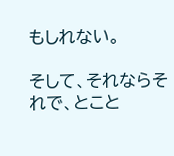もしれない。

そして、それならそれで、とこと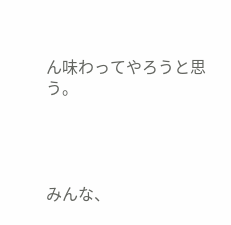ん味わってやろうと思う。




みんな、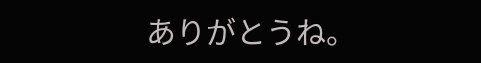ありがとうね。